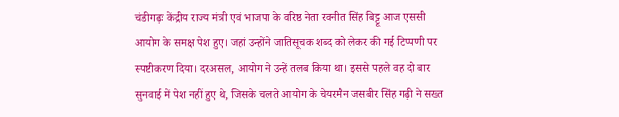चंडीगढ़ः केंद्रीय राज्य मंत्री एवं भाजपा के वरिष्ठ नेता रवनीत सिंह बिट्टू आज एससी आयोग के समक्ष पेश हुए। जहां उन्होंने जातिसूचक शब्द को लेकर की गई टिप्पणी पर स्पष्टीकरण दिया। दरअसल, आयोग ने उन्हें तलब किया था। इससे पहले वह दो बार सुनवाई में पेश नहीं हुए थे, जिसके चलते आयोग के चेयरमैन जसबीर सिंह गढ़ी ने सख्त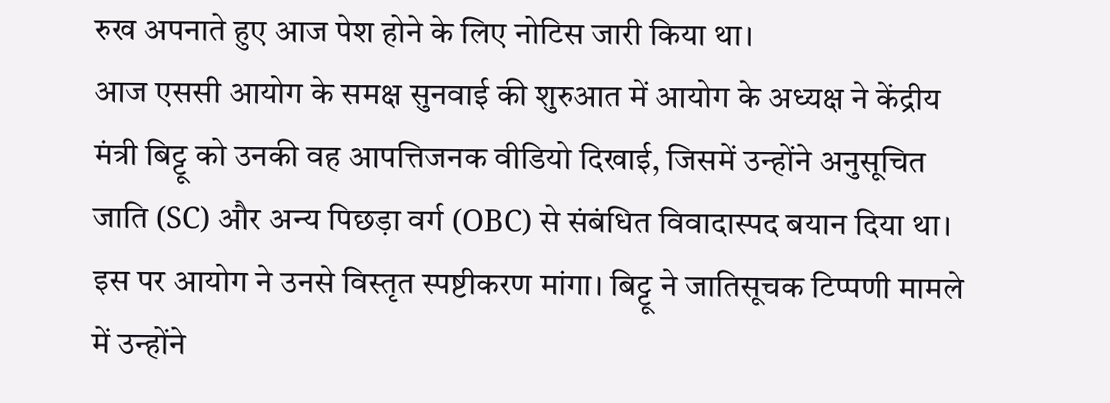रुख अपनाते हुए आज पेश होने के लिए नोटिस जारी किया था।
आज एससी आयोग के समक्ष सुनवाई की शुरुआत में आयोग के अध्यक्ष ने केंद्रीय मंत्री बिट्टू को उनकी वह आपत्तिजनक वीडियो दिखाई, जिसमें उन्होंने अनुसूचित जाति (SC) और अन्य पिछड़ा वर्ग (OBC) से संबंधित विवादास्पद बयान दिया था। इस पर आयोग ने उनसे विस्तृत स्पष्टीकरण मांगा। बिट्टू ने जातिसूचक टिप्पणी मामले में उन्होंने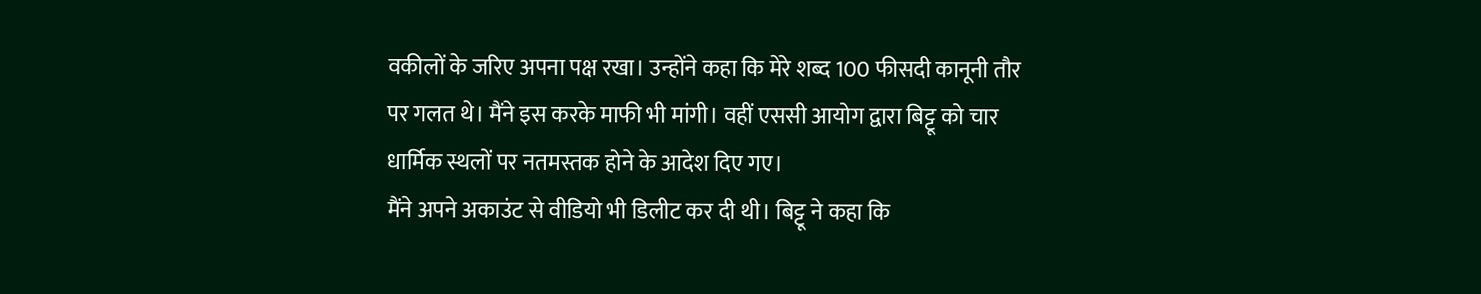वकीलों के जरिए अपना पक्ष रखा। उन्होंने कहा कि मेरे शब्द 100 फीसदी कानूनी तौर पर गलत थे। मैंने इस करके माफी भी मांगी। वहीं एससी आयोग द्वारा बिट्टू को चार धार्मिक स्थलों पर नतमस्तक होने के आदेश दिए गए।
मैंने अपने अकाउंट से वीडियो भी डिलीट कर दी थी। बिट्टू ने कहा कि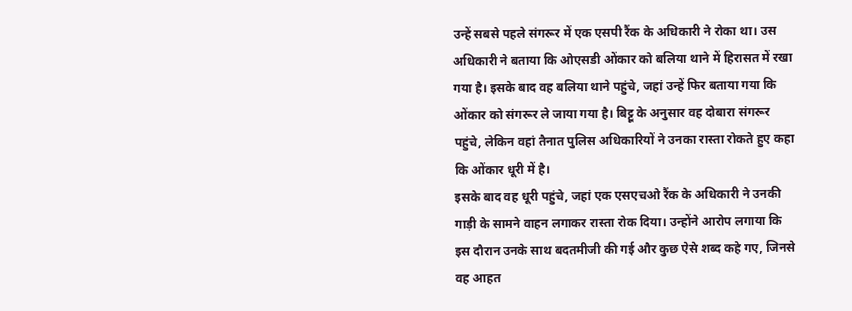उन्हें सबसे पहले संगरूर में एक एसपी रैंक के अधिकारी ने रोका था। उस अधिकारी ने बताया कि ओएसडी ओंकार को बलिया थाने में हिरासत में रखा गया है। इसके बाद वह बलिया थाने पहुंचे, जहां उन्हें फिर बताया गया कि ओंकार को संगरूर ले जाया गया है। बिट्टू के अनुसार वह दोबारा संगरूर पहुंचे, लेकिन वहां तैनात पुलिस अधिकारियों ने उनका रास्ता रोकते हुए कहा कि ओंकार धूरी में है।
इसके बाद वह धूरी पहुंचे, जहां एक एसएचओ रैंक के अधिकारी ने उनकी गाड़ी के सामने वाहन लगाकर रास्ता रोक दिया। उन्होंने आरोप लगाया कि इस दौरान उनके साथ बदतमीजी की गई और कुछ ऐसे शब्द कहे गए, जिनसे वह आहत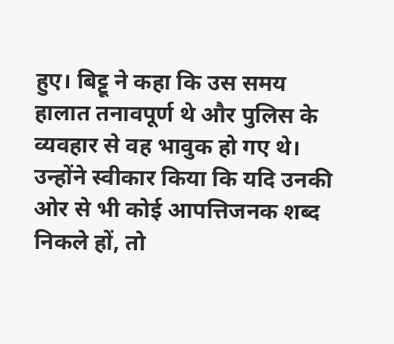हुए। बिट्टू ने कहा कि उस समय हालात तनावपूर्ण थे और पुलिस के व्यवहार से वह भावुक हो गए थे। उन्होंने स्वीकार किया कि यदि उनकी ओर से भी कोई आपत्तिजनक शब्द निकले हों, तो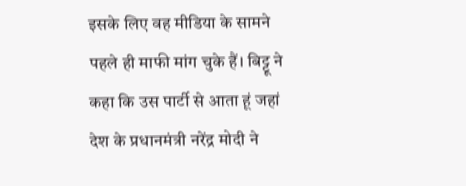इसके लिए वह मीडिया के सामने पहले ही माफी मांग चुके हैं। बिट्टू ने कहा कि उस पार्टी से आता हूं जहां देश के प्रधानमंत्री नरेंद्र मोदी ने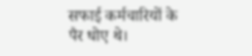सफाई कर्मचारियों के पैर धोए थे।